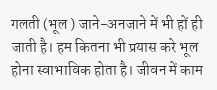गलती (भूल ) जाने-अनजाने में भी हों ही जाती है। हम कितना भी प्रयास करे भूल होना स्वाभाविक होता है। जीवन में काम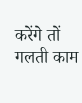करेंगे तों गलती काम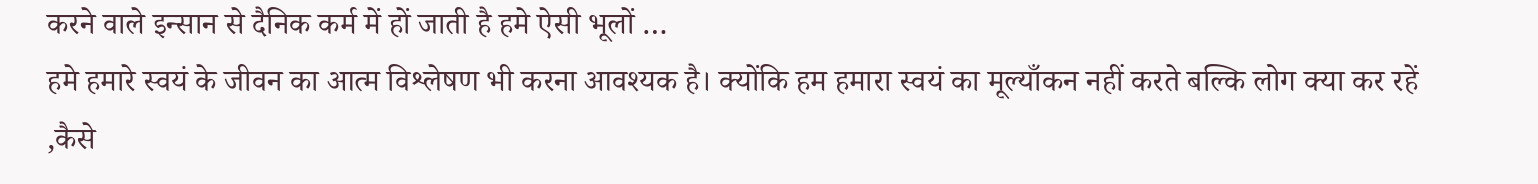करने वाले इन्सान से दैनिक कर्म में हों जाती है हमे ऐसी भूलों …
हमे हमारे स्वयं के जीवन का आत्म विश्लेषण भी करना आवश्यक है। क्योंकि हम हमारा स्वयं का मूल्याँकन नहीं करते बल्कि लोग क्या कर रहें ,कैसे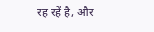रह रहें है, और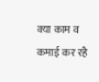क्या काम व कमाई कर रहै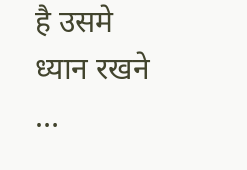है उसमे ध्यान रखने …